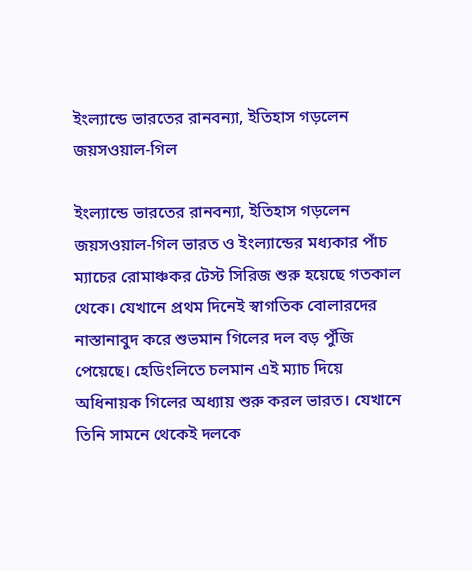ইংল্যান্ডে ভারতের রানবন্যা, ইতিহাস গড়লেন জয়সওয়াল-গিল

ইংল্যান্ডে ভারতের রানবন্যা, ইতিহাস গড়লেন জয়সওয়াল-গিল ভারত ও ইংল্যান্ডের মধ্যকার পাঁচ ম্যাচের রোমাঞ্চকর টেস্ট সিরিজ শুরু হয়েছে গতকাল থেকে। যেখানে প্রথম দিনেই স্বাগতিক বোলারদের নাস্তানাবুদ করে শুভমান গিলের দল বড় পুঁজি পেয়েছে। হেডিংলিতে চলমান এই ম্যাচ দিয়ে অধিনায়ক গিলের অধ্যায় শুরু করল ভারত। যেখানে তিনি সামনে থেকেই দলকে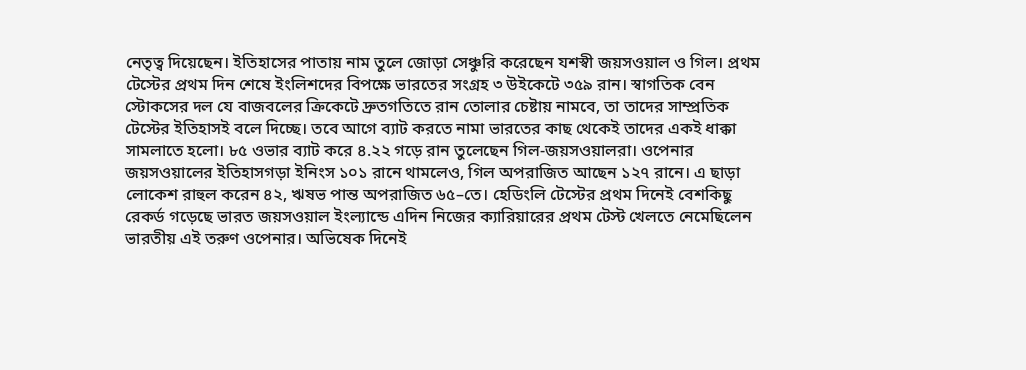নেতৃত্ব দিয়েছেন। ইতিহাসের পাতায় নাম তুলে জোড়া সেঞ্চুরি করেছেন যশস্বী জয়সওয়াল ও গিল। প্রথম টেস্টের প্রথম দিন শেষে ইংলিশদের বিপক্ষে ভারতের সংগ্রহ ৩ উইকেটে ৩৫৯ রান। স্বাগতিক বেন স্টোকসের দল যে বাজবলের ক্রিকেটে দ্রুতগতিতে রান তোলার চেষ্টায় নামবে, তা তাদের সাম্প্রতিক টেস্টের ইতিহাসই বলে দিচ্ছে। তবে আগে ব্যাট করতে নামা ভারতের কাছ থেকেই তাদের একই ধাক্কা সামলাতে হলো। ৮৫ ওভার ব্যাট করে ৪.২২ গড়ে রান তুলেছেন গিল-জয়সওয়ালরা। ওপেনার জয়সওয়ালের ইতিহাসগড়া ইনিংস ১০১ রানে থামলেও, গিল অপরাজিত আছেন ১২৭ রানে। এ ছাড়া লোকেশ রাহুল করেন ৪২, ঋষভ পান্ত অপরাজিত ৬৫–তে। হেডিংলি টেস্টের প্রথম দিনেই বেশকিছু রেকর্ড গড়েছে ভারত জয়সওয়াল ইংল্যান্ডে এদিন নিজের ক্যারিয়ারের প্রথম টেস্ট খেলতে নেমেছিলেন ভারতীয় এই তরুণ ওপেনার। অভিষেক দিনেই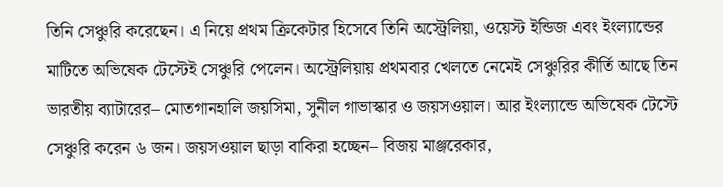তিনি সেঞ্চুরি করেছেন। এ নিয়ে প্রথম ক্রিকেটার হিসেবে তিনি অস্ট্রেলিয়া, ওয়েস্ট ইন্ডিজ এবং ইংল্যান্ডের মাটিতে অভিষেক টেস্টেই সেঞ্চুরি পেলেন। অস্ট্রেলিয়ায় প্রথমবার খেলতে নেমেই সেঞ্চুরির কীর্তি আছে তিন ভারতীয় ব্যাটারের– মোতগানহালি জয়সিমা, সুনীল গাভাস্কার ও জয়সওয়াল। আর ইংল্যান্ডে অভিষেক টেস্টে সেঞ্চুরি করেন ৬ জন। জয়সওয়াল ছাড়া বাকিরা হচ্ছেন– বিজয় মাঞ্জরেকার,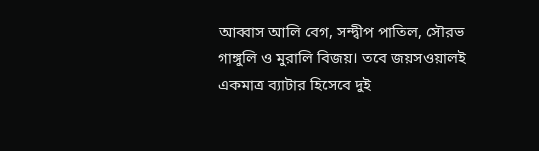আব্বাস আলি বেগ, সন্দ্বীপ পাতিল, সৌরভ গাঙ্গুলি ও মুরালি বিজয়। তবে জয়সওয়ালই একমাত্র ব্যাটার হিসেবে দুই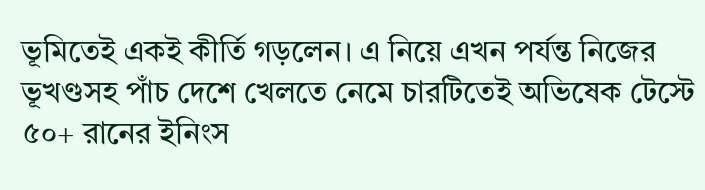ভূমিতেই একই কীর্তি গড়লেন। এ নিয়ে এখন পর্যন্ত নিজের ভূখণ্ডসহ পাঁচ দেশে খেলতে নেমে চারটিতেই অভিষেক টেস্টে ৫০+ রানের ইনিংস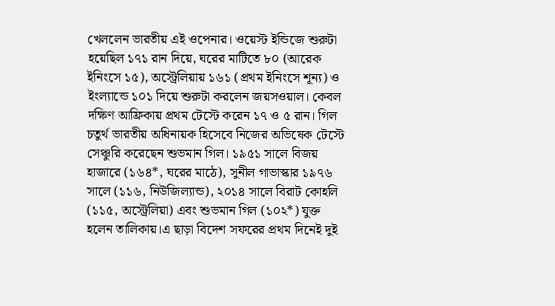খেললেন ভারতীয় এই ওপেনার। ওয়েস্ট ইন্ডিজে শুরুটা হয়েছিল ১৭১ রান দিয়ে, ঘরের মাটিতে ৮০ (আরেক ইনিংসে ১৫), অস্ট্রেলিয়ায় ১৬১ (প্রথম ইনিংসে শূন্য) ও ইংল্যান্ডে ১০১ দিয়ে শুরুটা করলেন জয়সওয়াল। কেবল দক্ষিণ আফ্রিকায় প্রথম টেস্টে করেন ১৭ ও ৫ রান। গিল চতুর্থ ভারতীয় অধিনায়ক হিসেবে নিজের অভিষেক টেস্টে সেঞ্চুরি করেছেন শুভমান গিল। ১৯৫১ সালে বিজয় হাজারে (১৬৪*, ঘরের মাঠে), সুনীল গাভাস্কার ১৯৭৬ সালে (১১৬, নিউজিল্যান্ড), ২০১৪ সালে বিরাট কোহলি (১১৫, অস্ট্রেলিয়া) এবং শুভমান গিল (১০২*) যুক্ত হলেন তালিকায়।এ ছাড়া বিদেশ সফরের প্রথম দিনেই দুই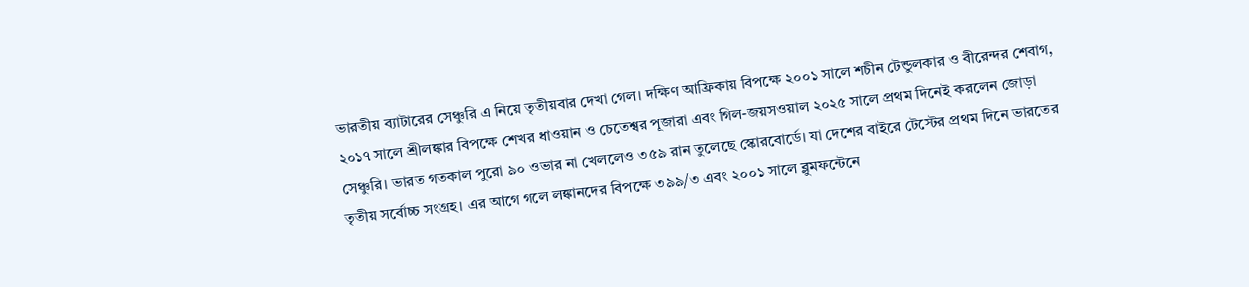ভারতীয় ব্যাটারের সেঞ্চুরি এ নিয়ে তৃতীয়বার দেখা গেল। দক্ষিণ আফ্রিকায় বিপক্ষে ২০০১ সালে শচীন টেন্ডুলকার ও বীরেন্দর শেবাগ, ২০১৭ সালে শ্রীলঙ্কার বিপক্ষে শেখর ধাওয়ান ও চেতেশ্বর পূজারা এবং গিল-জয়সওয়াল ২০২৫ সালে প্রথম দিনেই করলেন জোড়া সেঞ্চুরি। ভারত গতকাল পুরো ৯০ ওভার না খেললেও ৩৫৯ রান তুলেছে স্কোরবোর্ডে। যা দেশের বাইরে টেস্টের প্রথম দিনে ভারতের তৃতীয় সর্বোচ্চ সংগ্রহ। এর আগে গলে লঙ্কানদের বিপক্ষে ৩৯৯/৩ এবং ২০০১ সালে ব্লুমফন্টেনে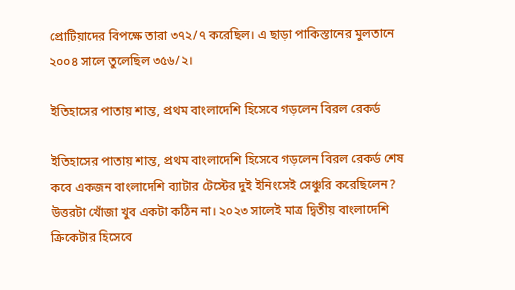প্রোটিয়াদের বিপক্ষে তারা ৩৭২/৭ করেছিল। এ ছাড়া পাকিস্তানের মুলতানে ২০০৪ সালে তুলেছিল ৩৫৬/২।

ইতিহাসের পাতায় শান্ত, প্রথম বাংলাদেশি হিসেবে গড়লেন বিরল রেকর্ড

ইতিহাসের পাতায় শান্ত, প্রথম বাংলাদেশি হিসেবে গড়লেন বিরল রেকর্ড শেষ কবে একজন বাংলাদেশি ব্যাটার টেস্টের দুই ইনিংসেই সেঞ্চুরি করেছিলেন? উত্তরটা খোঁজা খুব একটা কঠিন না। ২০২৩ সালেই মাত্র দ্বিতীয় বাংলাদেশি ক্রিকেটার হিসেবে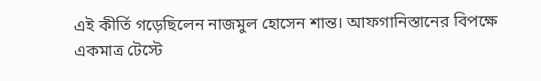এই কীর্তি গড়েছিলেন নাজমুল হোসেন শান্ত। আফগানিস্তানের বিপক্ষে একমাত্র টেস্টে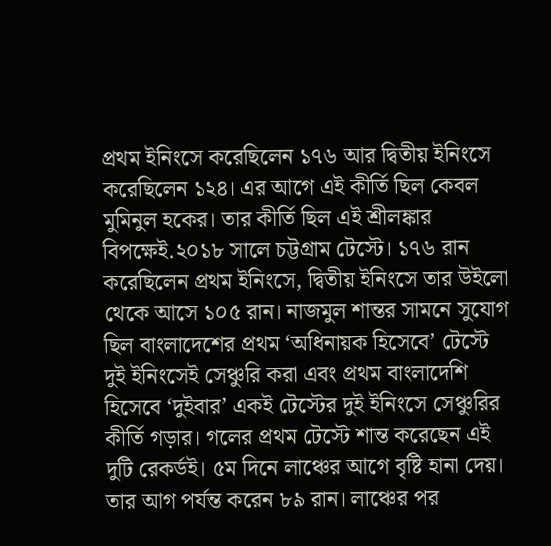প্রথম ইনিংসে করেছিলেন ১৭৬ আর দ্বিতীয় ইনিংসে করেছিলেন ১২৪। এর আগে এই কীর্তি ছিল কেবল মুমিনুল হকের। তার কীর্তি ছিল এই শ্রীলঙ্কার বিপক্ষেই.২০১৮ সালে চট্টগ্রাম টেস্টে। ১৭৬ রান করেছিলেন প্রথম ইনিংসে, দ্বিতীয় ইনিংসে তার উইলো থেকে আসে ১০৫ রান। নাজমুল শান্তর সামনে সুযোগ ছিল বাংলাদেশের প্রথম ‘অধিনায়ক হিসেবে’ টেস্টে দুই ইনিংসেই সেঞ্চুরি করা এবং প্রথম বাংলাদেশি হিসেবে ‘দুইবার’ একই টেস্টের দুই ইনিংসে সেঞ্চুরির কীর্তি গড়ার। গলের প্রথম টেস্টে শান্ত করেছেন এই দুটি রেকর্ডই। ৫ম দিনে লাঞ্চের আগে বৃষ্টি হানা দেয়। তার আগ পর্যন্ত করেন ৮৯ রান। লাঞ্চের পর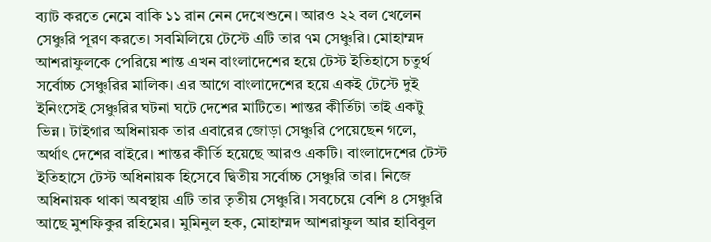ব্যাট করতে নেমে বাকি ১১ রান নেন দেখেশুনে। আরও ২২ বল খেলেন সেঞ্চুরি পূরণ করতে। সবমিলিয়ে টেস্টে এটি তার ৭ম সেঞ্চুরি। মোহাম্মদ আশরাফুলকে পেরিয়ে শান্ত এখন বাংলাদেশের হয়ে টেস্ট ইতিহাসে চতুর্থ সর্বোচ্চ সেঞ্চুরির মালিক। এর আগে বাংলাদেশের হয়ে একই টেস্টে দুই ইনিংসেই সেঞ্চুরির ঘটনা ঘটে দেশের মাটিতে। শান্তর কীর্তিটা তাই একটু ভিন্ন। টাইগার অধিনায়ক তার এবারের জোড়া সেঞ্চুরি পেয়েছেন গলে, অর্থাৎ দেশের বাইরে। শান্তর কীর্তি হয়েছে আরও একটি। বাংলাদেশের টেস্ট ইতিহাসে টেস্ট অধিনায়ক হিসেবে দ্বিতীয় সর্বোচ্চ সেঞ্চুরি তার। নিজে অধিনায়ক থাকা অবস্থায় এটি তার তৃতীয় সেঞ্চুরি। সবচেয়ে বেশি ৪ সেঞ্চুরি আছে মুশফিকুর রহিমের। মুমিনুল হক, মোহাম্মদ আশরাফুল আর হাবিবুল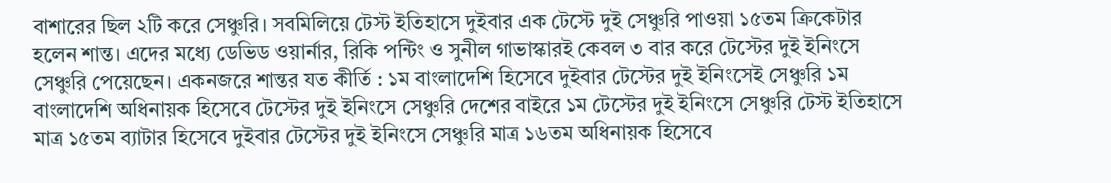বাশারের ছিল ২টি করে সেঞ্চুরি। সবমিলিয়ে টেস্ট ইতিহাসে দুইবার এক টেস্টে দুই সেঞ্চুরি পাওয়া ১৫তম ক্রিকেটার হলেন শান্ত। এদের মধ্যে ডেভিড ওয়ার্নার, রিকি পন্টিং ও সুনীল গাভাস্কারই কেবল ৩ বার করে টেস্টের দুই ইনিংসে সেঞ্চুরি পেয়েছেন। একনজরে শান্তর যত কীর্তি : ১ম বাংলাদেশি হিসেবে দুইবার টেস্টের দুই ইনিংসেই সেঞ্চুরি ১ম বাংলাদেশি অধিনায়ক হিসেবে টেস্টের দুই ইনিংসে সেঞ্চুরি দেশের বাইরে ১ম টেস্টের দুই ইনিংসে সেঞ্চুরি টেস্ট ইতিহাসে মাত্র ১৫তম ব্যাটার হিসেবে দুইবার টেস্টের দুই ইনিংসে সেঞ্চুরি মাত্র ১৬তম অধিনায়ক হিসেবে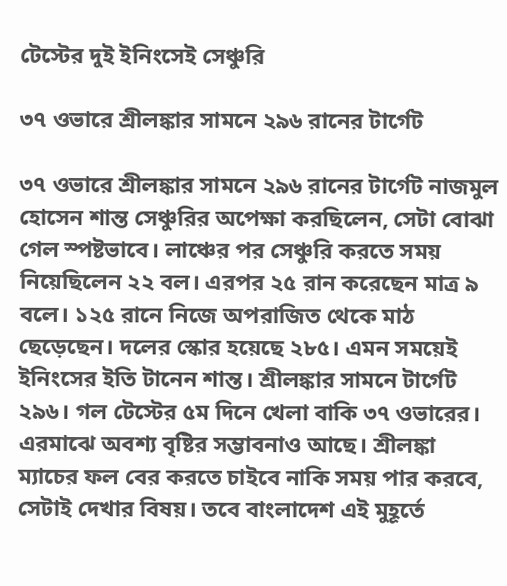টেস্টের দুই ইনিংসেই সেঞ্চুরি

৩৭ ওভারে শ্রীলঙ্কার সামনে ২৯৬ রানের টার্গেট

৩৭ ওভারে শ্রীলঙ্কার সামনে ২৯৬ রানের টার্গেট নাজমুল হোসেন শান্ত সেঞ্চুরির অপেক্ষা করছিলেন, সেটা বোঝা গেল স্পষ্টভাবে। লাঞ্চের পর সেঞ্চুরি করতে সময় নিয়েছিলেন ২২ বল। এরপর ২৫ রান করেছেন মাত্র ৯ বলে। ১২৫ রানে নিজে অপরাজিত থেকে মাঠ ছেড়েছেন। দলের স্কোর হয়েছে ২৮৫। এমন সময়েই ইনিংসের ইতি টানেন শান্ত। শ্রীলঙ্কার সামনে টার্গেট ২৯৬। গল টেস্টের ৫ম দিনে খেলা বাকি ৩৭ ওভারের। এরমাঝে অবশ্য বৃষ্টির সম্ভাবনাও আছে। শ্রীলঙ্কা ম্যাচের ফল বের করতে চাইবে নাকি সময় পার করবে, সেটাই দেখার বিষয়। তবে বাংলাদেশ এই মুহূর্তে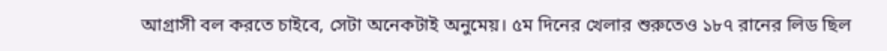আগ্রাসী বল করতে চাইবে, সেটা অনেকটাই অনুমেয়। ৫ম দিনের খেলার শুরুতেও ১৮৭ রানের লিড ছিল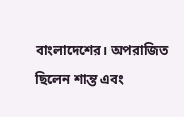বাংলাদেশের। অপরাজিত ছিলেন শান্ত এবং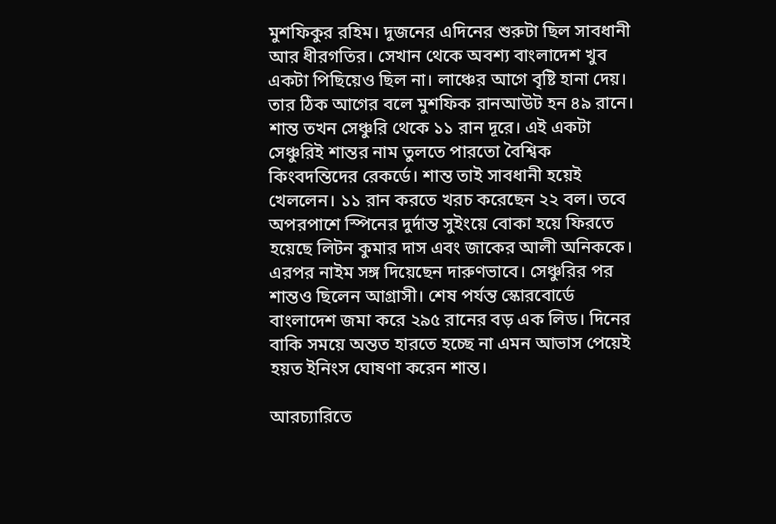মুশফিকুর রহিম। দুজনের এদিনের শুরুটা ছিল সাবধানী আর ধীরগতির। সেখান থেকে অবশ্য বাংলাদেশ খুব একটা পিছিয়েও ছিল না। লাঞ্চের আগে বৃষ্টি হানা দেয়। তার ঠিক আগের বলে মুশফিক রানআউট হন ৪৯ রানে। শান্ত তখন সেঞ্চুরি থেকে ১১ রান দূরে। এই একটা সেঞ্চুরিই শান্তর নাম তুলতে পারতো বৈশ্বিক কিংবদন্তিদের রেকর্ডে। শান্ত তাই সাবধানী হয়েই খেললেন। ১১ রান করতে খরচ করেছেন ২২ বল। তবে অপরপাশে স্পিনের দুর্দান্ত সুইংয়ে বোকা হয়ে ফিরতে হয়েছে লিটন কুমার দাস এবং জাকের আলী অনিককে। এরপর নাইম সঙ্গ দিয়েছেন দারুণভাবে। সেঞ্চুরির পর শান্তও ছিলেন আগ্রাসী। শেষ পর্যন্ত স্কোরবোর্ডে বাংলাদেশ জমা করে ২৯৫ রানের বড় এক লিড। দিনের বাকি সময়ে অন্তত হারতে হচ্ছে না এমন আভাস পেয়েই হয়ত ইনিংস ঘোষণা করেন শান্ত।

আরচ্যারিতে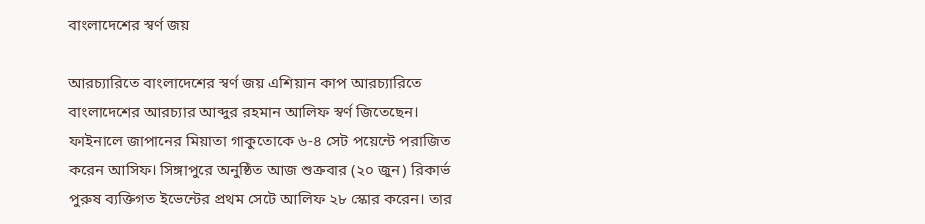বাংলাদেশের স্বর্ণ জয়

আরচ্যারিতে বাংলাদেশের স্বর্ণ জয় এশিয়ান কাপ আরচ্যারিতে বাংলাদেশের আরচ্যার আব্দুর রহমান আলিফ স্বর্ণ জিতেছেন। ফাইনালে জাপানের মিয়াতা গাকুতোকে ৬-৪ সেট পয়েন্টে পরাজিত করেন আসিফ। সিঙ্গাপুরে অনুষ্ঠিত আজ শুক্রবার (২০ জুন) রিকার্ভ পুরুষ ব্যক্তিগত ইভেন্টের প্রথম সেটে আলিফ ২৮ স্কোর করেন। তার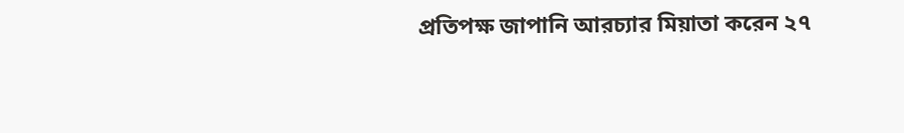প্রতিপক্ষ জাপানি আরচ্যার মিয়াতা করেন ২৭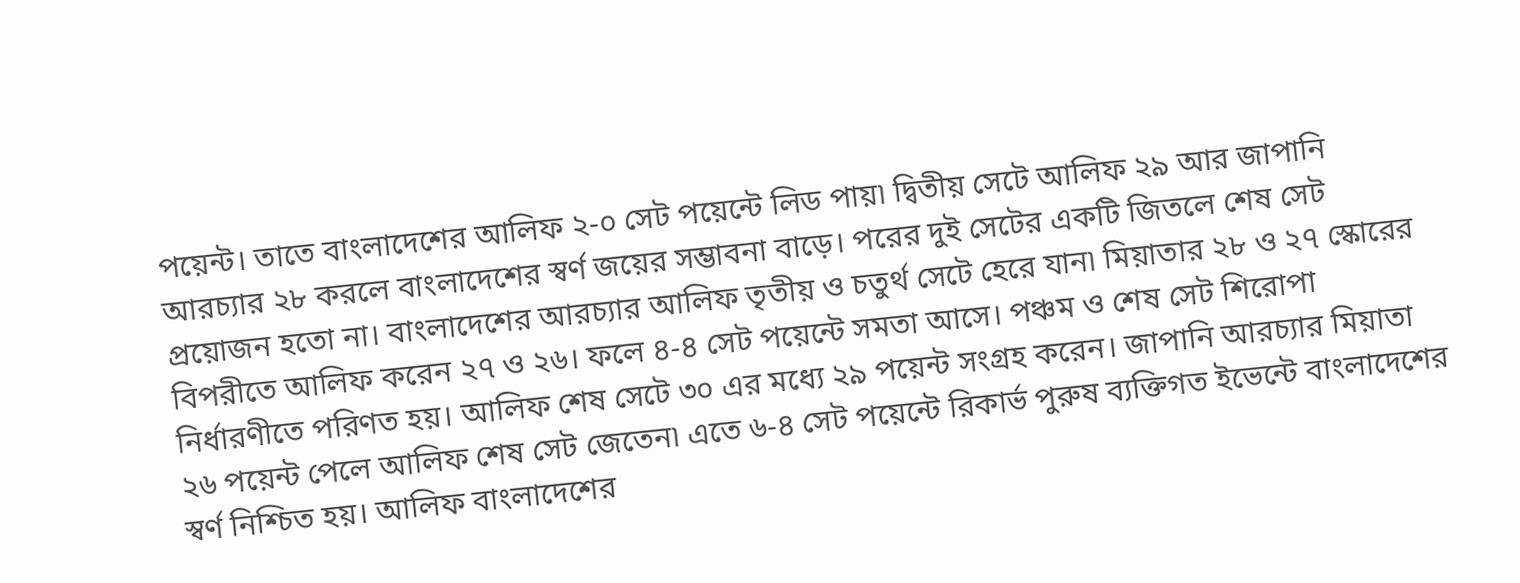পয়েন্ট। তাতে বাংলাদেশের আলিফ ২-০ সেট পয়েন্টে লিড পায়৷ দ্বিতীয় সেটে আলিফ ২৯ আর জাপানি আরচ্যার ২৮ করলে বাংলাদেশের স্বর্ণ জয়ের সম্ভাবনা বাড়ে। পরের দুই সেটের একটি জিতলে শেষ সেট প্রয়োজন হতো না। বাংলাদেশের আরচ্যার আলিফ তৃতীয় ও চতুর্থ সেটে হেরে যান৷ মিয়াতার ২৮ ও ২৭ স্কোরের বিপরীতে আলিফ করেন ২৭ ও ২৬। ফলে ৪-৪ সেট পয়েন্টে সমতা আসে। পঞ্চম ও শেষ সেট শিরোপা নির্ধারণীতে পরিণত হয়। আলিফ শেষ সেটে ৩০ এর মধ্যে ২৯ পয়েন্ট সংগ্রহ করেন। জাপানি আরচ্যার মিয়াতা ২৬ পয়েন্ট পেলে আলিফ শেষ সেট জেতেন৷ এতে ৬-৪ সেট পয়েন্টে রিকার্ভ পুরুষ ব্যক্তিগত ইভেন্টে বাংলাদেশের স্বর্ণ নিশ্চিত হয়। আলিফ বাংলাদেশের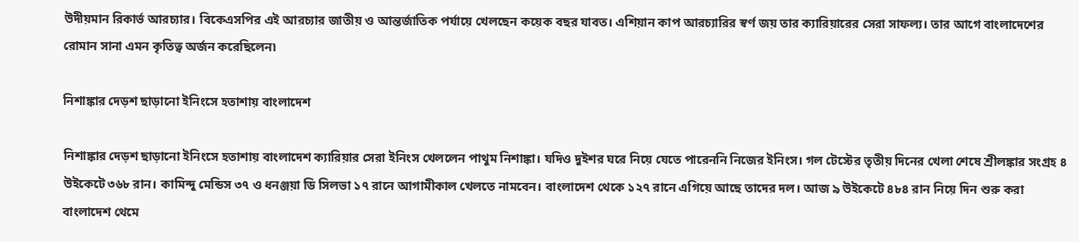উদীয়মান রিকার্ভ আরচ্যার। বিকেএসপির এই আরচ্যার জাতীয় ও আন্তর্জাতিক পর্যায়ে খেলছেন কয়েক বছর যাবত। এশিয়ান কাপ আরচ্যারির স্বর্ণ জয় তার ক্যারিয়ারের সেরা সাফল্য। তার আগে বাংলাদেশের রোমান সানা এমন কৃতিত্ব অর্জন করেছিলেন৷

নিশাঙ্কার দেড়শ ছাড়ানো ইনিংসে হতাশায় বাংলাদেশ

নিশাঙ্কার দেড়শ ছাড়ানো ইনিংসে হতাশায় বাংলাদেশ ক্যারিয়ার সেরা ইনিংস খেললেন পাথুম নিশাঙ্কা। যদিও দুইশর ঘরে নিয়ে যেতে পারেননি নিজের ইনিংস। গল টেস্টের তৃতীয় দিনের খেলা শেষে শ্রীলঙ্কার সংগ্রহ ৪ উইকেটে ৩৬৮ রান। কামিন্দু মেন্ডিস ৩৭ ও ধনঞ্জয়া ডি সিলভা ১৭ রানে আগামীকাল খেলতে নামবেন। বাংলাদেশ থেকে ১২৭ রানে এগিয়ে আছে তাদের দল। আজ ৯ উইকেটে ৪৮৪ রান নিয়ে দিন শুরু করা বাংলাদেশ থেমে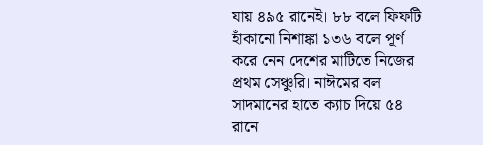যায় ৪৯৫ রানেই। ৮৮ বলে ফিফটি হাঁকানো নিশাঙ্কা ১৩৬ বলে পূর্ণ করে নেন দেশের মাটিতে নিজের প্রথম সেঞ্চুরি। নাঈমের বল সাদমানের হাতে ক্যাচ দিয়ে ৫৪ রানে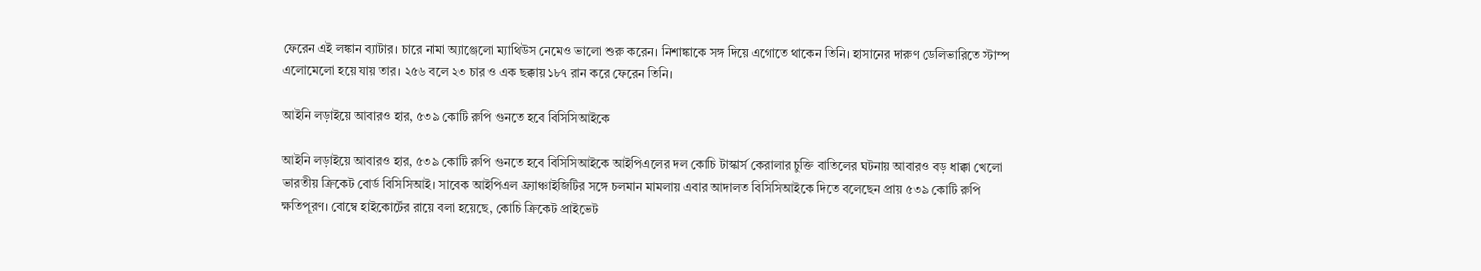ফেরেন এই লঙ্কান ব্যাটার। চারে নামা অ্যাঞ্জেলো ম্যাথিউস নেমেও ভালো শুরু করেন। নিশাঙ্কাকে সঙ্গ দিয়ে এগোতে থাকেন তিনি। হাসানের দারুণ ডেলিভারিতে স্টাম্প এলোমেলো হয়ে যায় তার। ২৫৬ বলে ২৩ চার ও এক ছক্কায় ১৮৭ রান করে ফেরেন তিনি।

আইনি লড়াইয়ে আবারও হার, ৫৩৯ কোটি রুপি গুনতে হবে বিসিসিআইকে

আইনি লড়াইয়ে আবারও হার, ৫৩৯ কোটি রুপি গুনতে হবে বিসিসিআইকে আইপিএলের দল কোচি টাস্কার্স কেরালার চুক্তি বাতিলের ঘটনায় আবারও বড় ধাক্কা খেলো ভারতীয় ক্রিকেট বোর্ড বিসিসিআই। সাবেক আইপিএল ফ্র্যাঞ্চাইজিটির সঙ্গে চলমান মামলায় এবার আদালত বিসিসিআইকে দিতে বলেছেন প্রায় ৫৩৯ কোটি রুপি ক্ষতিপূরণ। বোম্বে হাইকোর্টের রায়ে বলা হয়েছে, কোচি ক্রিকেট প্রাইভেট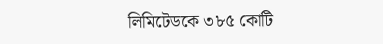লিমিটেডকে ৩৮৫ কোটি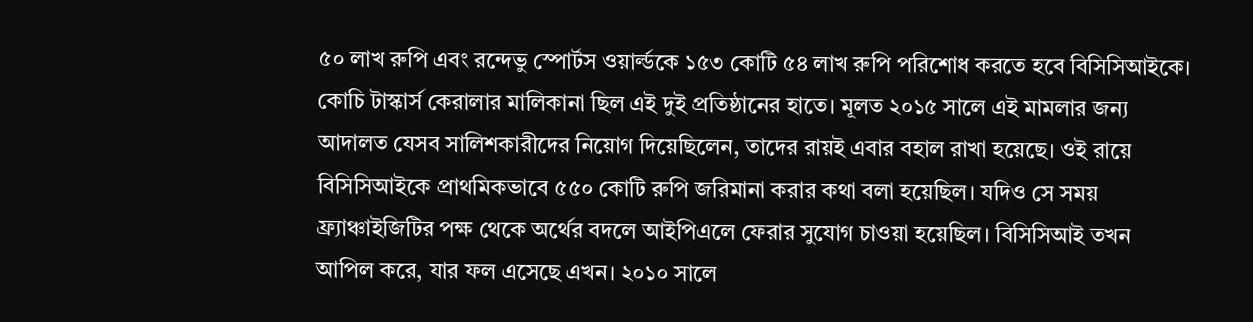৫০ লাখ রুপি এবং রন্দেভু স্পোর্টস ওয়ার্ল্ডকে ১৫৩ কোটি ৫৪ লাখ রুপি পরিশোধ করতে হবে বিসিসিআইকে। কোচি টাস্কার্স কেরালার মালিকানা ছিল এই দুই প্রতিষ্ঠানের হাতে। মূলত ২০১৫ সালে এই মামলার জন্য আদালত যেসব সালিশকারীদের নিয়োগ দিয়েছিলেন, তাদের রায়ই এবার বহাল রাখা হয়েছে। ওই রায়ে বিসিসিআইকে প্রাথমিকভাবে ৫৫০ কোটি রুপি জরিমানা করার কথা বলা হয়েছিল। যদিও সে সময় ফ্র্যাঞ্চাইজিটির পক্ষ থেকে অর্থের বদলে আইপিএলে ফেরার সুযোগ চাওয়া হয়েছিল। বিসিসিআই তখন আপিল করে, যার ফল এসেছে এখন। ২০১০ সালে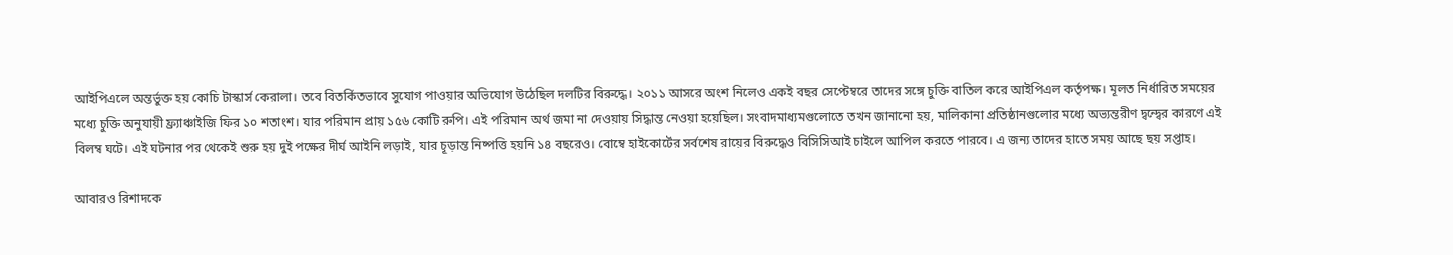আইপিএলে অন্তর্ভুক্ত হয় কোচি টাস্কার্স কেরালা। তবে বিতর্কিতভাবে সুযোগ পাওয়ার অভিযোগ উঠেছিল দলটির বিরুদ্ধে। ২০১১ আসরে অংশ নিলেও একই বছর সেপ্টেম্বরে তাদের সঙ্গে চুক্তি বাতিল করে আইপিএল কর্তৃপক্ষ। মূলত নির্ধারিত সময়ের মধ্যে চুক্তি অনুযায়ী ফ্র্যাঞ্চাইজি ফির ১০ শতাংশ। যার পরিমান প্রায় ১৫৬ কোটি রুপি। এই পরিমান অর্থ জমা না দেওয়ায় সিদ্ধান্ত নেওয়া হয়েছিল। সংবাদমাধ্যমগুলোতে তখন জানানো হয়, মালিকানা প্রতিষ্ঠানগুলোর মধ্যে অভ্যন্তরীণ দ্বন্দ্বের কারণে এই বিলম্ব ঘটে। এই ঘটনার পর থেকেই শুরু হয় দুই পক্ষের দীর্ঘ আইনি লড়াই, যার চূড়ান্ত নিষ্পত্তি হয়নি ১৪ বছরেও। বোম্বে হাইকোর্টের সর্বশেষ রায়ের বিরুদ্ধেও বিসিসিআই চাইলে আপিল করতে পারবে। এ জন্য তাদের হাতে সময় আছে ছয় সপ্তাহ।

আবারও রিশাদকে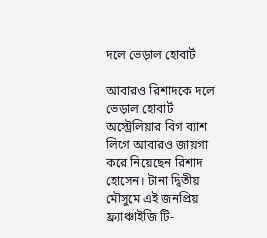দলে ভেড়াল হোবার্ট

আবারও রিশাদকে দলে ভেড়াল হোবার্ট অস্ট্রেলিয়ার বিগ ব্যাশ লিগে আবারও জায়গা করে নিয়েছেন রিশাদ হোসেন। টানা দ্বিতীয় মৌসুমে এই জনপ্রিয় ফ্র্যাঞ্চাইজি টি-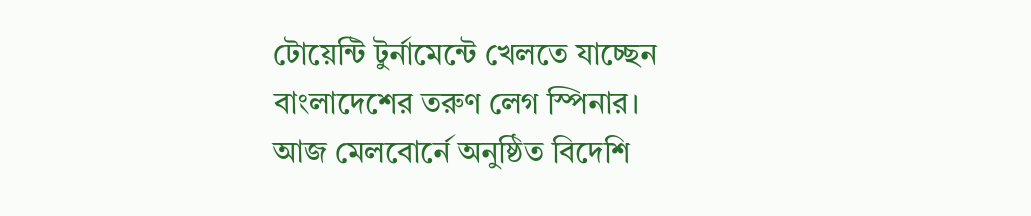টোয়েন্টি টুর্নামেন্টে খেলতে যাচ্ছেন বাংলাদেশের তরুণ লেগ স্পিনার। আজ মেলবোর্নে অনুষ্ঠিত বিদেশি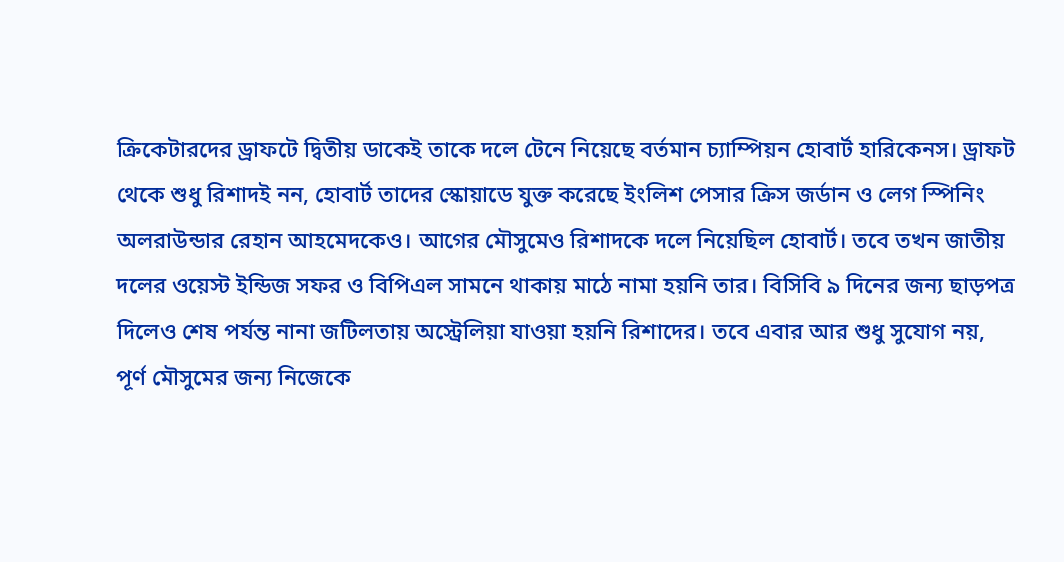ক্রিকেটারদের ড্রাফটে দ্বিতীয় ডাকেই তাকে দলে টেনে নিয়েছে বর্তমান চ্যাম্পিয়ন হোবার্ট হারিকেনস। ড্রাফট থেকে শুধু রিশাদই নন, হোবার্ট তাদের স্কোয়াডে যুক্ত করেছে ইংলিশ পেসার ক্রিস জর্ডান ও লেগ স্পিনিং অলরাউন্ডার রেহান আহমেদকেও। আগের মৌসুমেও রিশাদকে দলে নিয়েছিল হোবার্ট। তবে তখন জাতীয় দলের ওয়েস্ট ইন্ডিজ সফর ও বিপিএল সামনে থাকায় মাঠে নামা হয়নি তার। বিসিবি ৯ দিনের জন্য ছাড়পত্র দিলেও শেষ পর্যন্ত নানা জটিলতায় অস্ট্রেলিয়া যাওয়া হয়নি রিশাদের। তবে এবার আর শুধু সুযোগ নয়, পূর্ণ মৌসুমের জন্য নিজেকে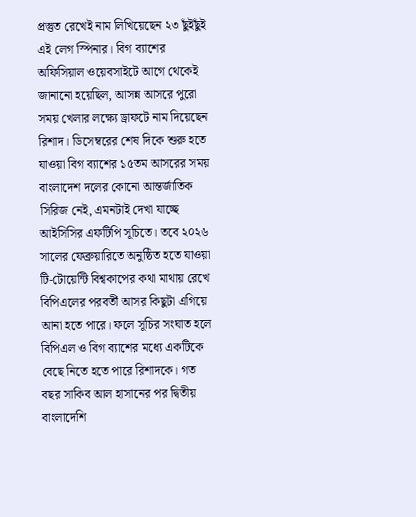প্রস্তুত রেখেই নাম লিখিয়েছেন ২৩ ছুঁইছুঁই এই লেগ স্পিনার। বিগ ব্যাশের অফিসিয়াল ওয়েবসাইটে আগে থেকেই জানানো হয়েছিল, আসন্ন আসরে পুরো সময় খেলার লক্ষ্যে ড্রাফটে নাম দিয়েছেন রিশাদ। ডিসেম্বরের শেষ দিকে শুরু হতে যাওয়া বিগ ব্যাশের ১৫তম আসরের সময় বাংলাদেশ দলের কোনো আন্তর্জাতিক সিরিজ নেই, এমনটাই দেখা যাচ্ছে আইসিসির এফটিপি সূচিতে। তবে ২০২৬ সালের ফেব্রুয়ারিতে অনুষ্ঠিত হতে যাওয়া টি-টোয়েন্টি বিশ্বকাপের কথা মাথায় রেখে বিপিএলের পরবর্তী আসর কিছুটা এগিয়ে আনা হতে পারে। ফলে সূচির সংঘাত হলে বিপিএল ও বিগ ব্যাশের মধ্যে একটিকে বেছে নিতে হতে পারে রিশাদকে। গত বছর সাকিব আল হাসানের পর দ্বিতীয় বাংলাদেশি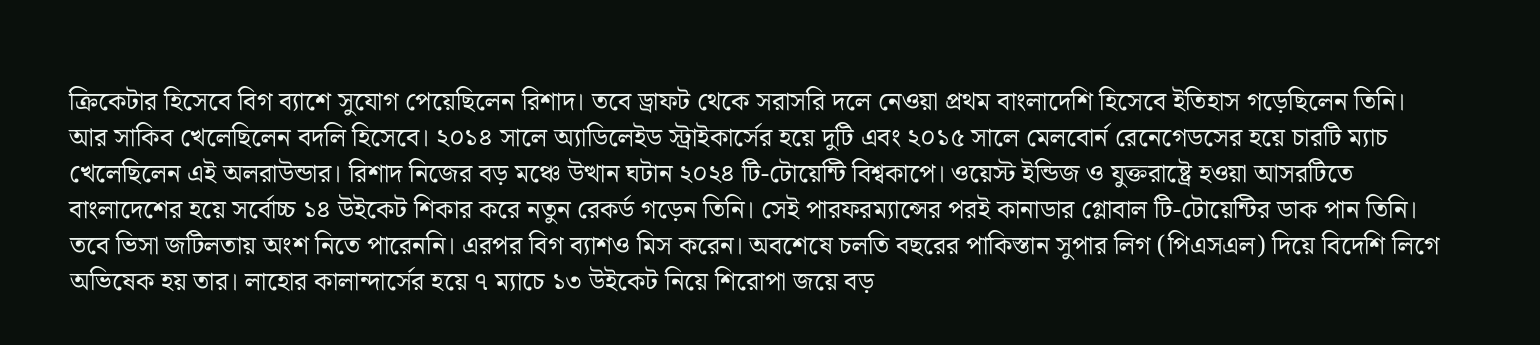ক্রিকেটার হিসেবে বিগ ব্যাশে সুযোগ পেয়েছিলেন রিশাদ। তবে ড্রাফট থেকে সরাসরি দলে নেওয়া প্রথম বাংলাদেশি হিসেবে ইতিহাস গড়েছিলেন তিনি। আর সাকিব খেলেছিলেন বদলি হিসেবে। ২০১৪ সালে অ্যাডিলেইড স্ট্রাইকার্সের হয়ে দুটি এবং ২০১৫ সালে মেলবোর্ন রেনেগেডসের হয়ে চারটি ম্যাচ খেলেছিলেন এই অলরাউন্ডার। রিশাদ নিজের বড় মঞ্চে উত্থান ঘটান ২০২৪ টি-টোয়েন্টি বিশ্বকাপে। ওয়েস্ট ইন্ডিজ ও যুক্তরাষ্ট্রে হওয়া আসরটিতে বাংলাদেশের হয়ে সর্বোচ্চ ১৪ উইকেট শিকার করে নতুন রেকর্ড গড়েন তিনি। সেই পারফরম্যান্সের পরই কানাডার গ্লোবাল টি-টোয়েন্টির ডাক পান তিনি। তবে ভিসা জটিলতায় অংশ নিতে পারেননি। এরপর বিগ ব্যাশও মিস করেন। অবশেষে চলতি বছরের পাকিস্তান সুপার লিগ (পিএসএল) দিয়ে বিদেশি লিগে অভিষেক হয় তার। লাহোর কালান্দার্সের হয়ে ৭ ম্যাচে ১৩ উইকেট নিয়ে শিরোপা জয়ে বড়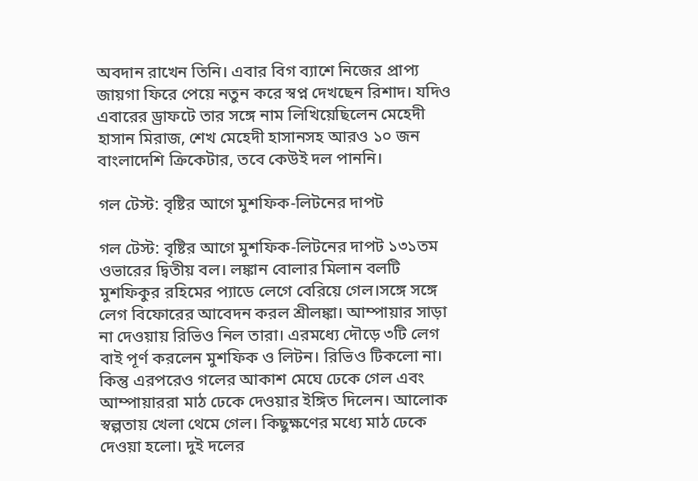অবদান রাখেন তিনি। এবার বিগ ব্যাশে নিজের প্রাপ্য জায়গা ফিরে পেয়ে নতুন করে স্বপ্ন দেখছেন রিশাদ। যদিও এবারের ড্রাফটে তার সঙ্গে নাম লিখিয়েছিলেন মেহেদী হাসান মিরাজ, শেখ মেহেদী হাসানসহ আরও ১০ জন বাংলাদেশি ক্রিকেটার, তবে কেউই দল পাননি।

গল টেস্ট: বৃষ্টির আগে মুশফিক-লিটনের দাপট

গল টেস্ট: বৃষ্টির আগে মুশফিক-লিটনের দাপট ১৩১তম ওভারের দ্বিতীয় বল। লঙ্কান বোলার মিলান বলটি মুশফিকুর রহিমের প্যাডে লেগে বেরিয়ে গেল।সঙ্গে সঙ্গে লেগ বিফোরের আবেদন করল শ্রীলঙ্কা। আম্পায়ার সাড়া না দেওয়ায় রিভিও নিল তারা। এরমধ্যে দৌড়ে ৩টি লেগ বাই পূর্ণ করলেন মুশফিক ও লিটন। রিভিও টিকলো না। কিন্তু এরপরেও গলের আকাশ মেঘে ঢেকে গেল এবং আম্পায়াররা মাঠ ঢেকে দেওয়ার ইঙ্গিত দিলেন। আলোক স্বল্পতায় খেলা থেমে গেল। কিছুক্ষণের মধ্যে মাঠ ঢেকে দেওয়া হলো। দুই দলের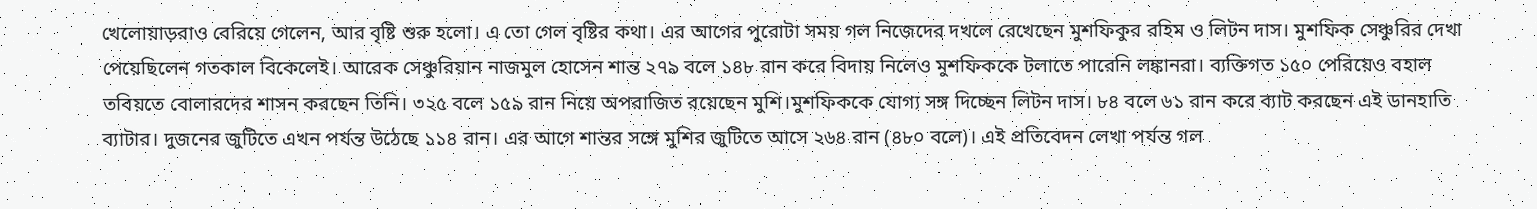খেলোয়াড়রাও বেরিয়ে গেলেন, আর বৃষ্টি শুরু হলো। এ তো গেল বৃষ্টির কথা। এর আগের পুরোটা সময় গল নিজেদের দখলে রেখেছেন মুশফিকুর রহিম ও লিটন দাস। মুশফিক সেঞ্চুরির দেখা পেয়েছিলেন গতকাল বিকেলেই। আরেক সেঞ্চুরিয়ান নাজমুল হোসেন শান্ত ২৭৯ বলে ১৪৮ রান করে বিদায় নিলেও মুশফিককে টলাতে পারেনি লঙ্কানরা। ব্যক্তিগত ১৫০ পেরিয়েও বহাল তবিয়তে বোলারদের শাসন করছেন তিনি। ৩২৫ বলে ১৫৯ রান নিয়ে অপরাজিত রয়েছেন মুশি।মুশফিককে যোগ্য সঙ্গ দিচ্ছেন লিটন দাস। ৮৪ বলে ৬১ রান করে ব্যাট করছেন এই ডানহাতি ব্যাটার। দুজনের জুটিতে এখন পর্যন্ত উঠেছে ১১৪ রান। এর আগে শান্তর সঙ্গে মুশির জুটিতে আসে ২৬৪ রান (৪৮০ বলে)। এই প্রতিবেদন লেখা পর্যন্ত গল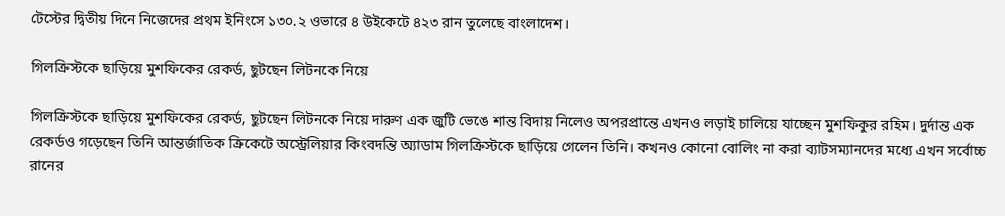টেস্টের দ্বিতীয় দিনে নিজেদের প্রথম ইনিংসে ১৩০.২ ওভারে ৪ উইকেটে ৪২৩ রান তুলেছে বাংলাদেশ।

গিলক্রিস্টকে ছাড়িয়ে মুশফিকের রেকর্ড, ছুটছেন লিটনকে নিয়ে

গিলক্রিস্টকে ছাড়িয়ে মুশফিকের রেকর্ড, ছুটছেন লিটনকে নিয়ে দারুণ এক জুটি ভেঙে শান্ত বিদায় নিলেও অপরপ্রান্তে এখনও লড়াই চালিয়ে যাচ্ছেন মুশফিকুর রহিম। দুর্দান্ত এক রেকর্ডও গড়েছেন তিনি আন্তর্জাতিক ক্রিকেটে অস্ট্রেলিয়ার কিংবদন্তি অ্যাডাম গিলক্রিস্টকে ছাড়িয়ে গেলেন তিনি। কখনও কোনো বোলিং না করা ব্যাটসম্যানদের মধ্যে এখন সর্বোচ্চ রানের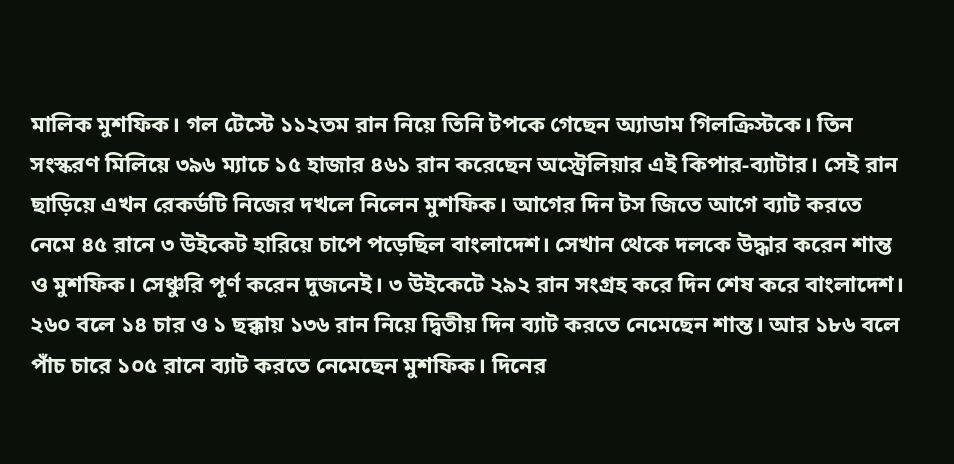মালিক মুশফিক। গল টেস্টে ১১২তম রান নিয়ে তিনি টপকে গেছেন অ্যাডাম গিলক্রিস্টকে। তিন সংস্করণ মিলিয়ে ৩৯৬ ম্যাচে ১৫ হাজার ৪৬১ রান করেছেন অস্ট্রেলিয়ার এই কিপার-ব্যাটার। সেই রান ছাড়িয়ে এখন রেকর্ডটি নিজের দখলে নিলেন মুশফিক। আগের দিন টস জিতে আগে ব্যাট করতে নেমে ৪৫ রানে ৩ উইকেট হারিয়ে চাপে পড়েছিল বাংলাদেশ। সেখান থেকে দলকে উদ্ধার করেন শান্ত ও মুশফিক। সেঞ্চুরি পূর্ণ করেন দুজনেই। ৩ উইকেটে ২৯২ রান সংগ্রহ করে দিন শেষ করে বাংলাদেশ। ২৬০ বলে ১৪ চার ও ১ ছক্কায় ১৩৬ রান নিয়ে দ্বিতীয় দিন ব‍্যাট করতে নেমেছেন শান্ত। আর ১৮৬ বলে পাঁচ চারে ১০৫ রানে ব‍্যাট করতে নেমেছেন মুশফিক। দিনের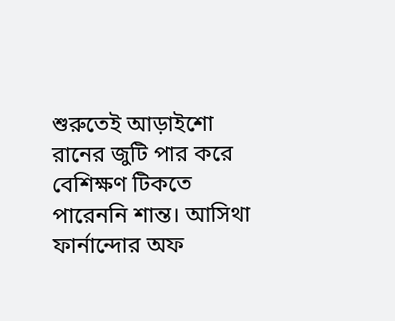শুরুতেই আড়াইশো রানের জুটি পার করে বেশিক্ষণ টিকতে পারেননি শান্ত। আসিথা ফার্নান্দোর অফ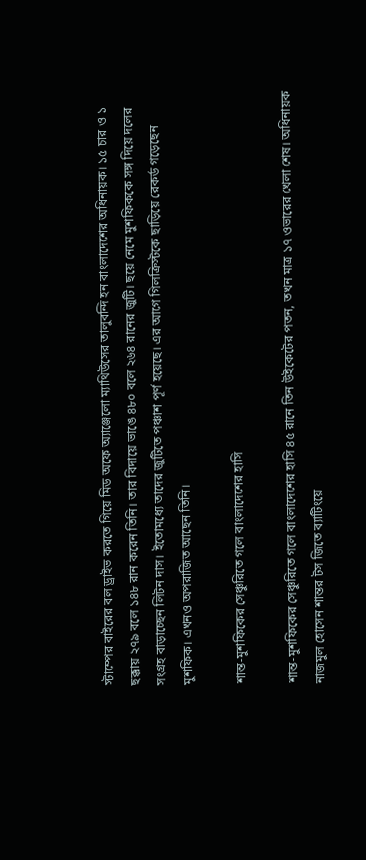স্টাম্পের বাইরের বল ড্রাইভ করতে গিয়ে মিড অফে অ্যাঞ্জেলো ম্যাথিউসের তালুবন্দি হন বাংলাদেশের অধিনায়ক। ১৫ চার ও ১ ছক্কায় ২৭৯ বলে ১৪৮ রান করেন তিনি। তার বিদায়ে ভাঙে ৪৮০ বলে ২৬৪ রানের জুটি। ছয়ে নেমে মুশফিককে সঙ্গ দিয়ে দলের সংগ্রহ বাড়াচ্ছেন লিটন দাস। ইতোমধ্যে তাদের জুটিতে পঞ্চাশ পূর্ণ হয়েছে। এর আগে গিলক্রিস্টকে ছাড়িয়ে রেকর্ড গড়েছেন মুশফিক। এখনও অপরাজিত আছেন তিনি।

শান্ত-মুশফিকের সেঞ্চুরিতে গলে বাংলাদেশের হাসি

শান্ত-মুশফিকের সেঞ্চুরিতে গলে বাংলাদেশের হাসি ৪৫ রানে তিন উইকেটের পতন, তখন মাত্র ১৭ ওভারের খেলা শেষ। অধিনায়ক নাজমুল হোসেন শান্তর টস জিতে ব্যাটিংয়ে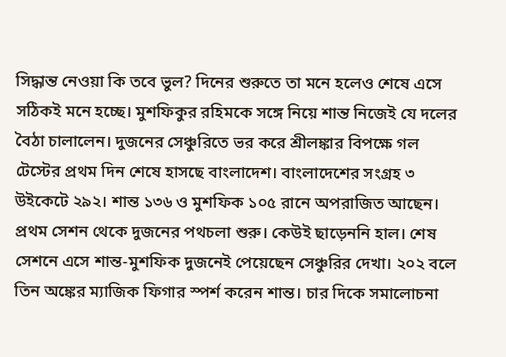সিদ্ধান্ত নেওয়া কি তবে ভুল? দিনের শুরুতে তা মনে হলেও শেষে এসে সঠিকই মনে হচ্ছে। মুশফিকুর রহিমকে সঙ্গে নিয়ে শান্ত নিজেই যে দলের বৈঠা চালালেন। দুজনের সেঞ্চুরিতে ভর করে শ্রীলঙ্কার বিপক্ষে গল টেস্টের প্রথম দিন শেষে হাসছে বাংলাদেশ। বাংলাদেশের সংগ্রহ ৩ উইকেটে ২৯২। শান্ত ১৩৬ ও মুশফিক ১০৫ রানে অপরাজিত আছেন। প্রথম সেশন থেকে দুজনের পথচলা শুরু। কেউই ছাড়েননি হাল। শেষ সেশনে এসে শান্ত-মুশফিক দুজনেই পেয়েছেন সেঞ্চুরির দেখা। ২০২ বলে তিন অঙ্কের ম্যাজিক ফিগার স্পর্শ করেন শান্ত। চার দিকে সমালোচনা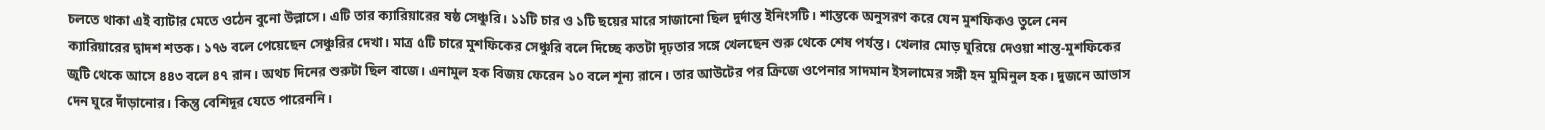চলতে থাকা এই ব্যাটার মেতে ওঠেন বুনো উল্লাসে। এটি তার ক্যারিয়ারের ষষ্ঠ সেঞ্চুরি। ১১টি চার ও ১টি ছয়ের মারে সাজানো ছিল দুর্দান্ত ইনিংসটি। শান্তকে অনুসরণ করে যেন মুশফিকও তুলে নেন ক্যারিয়ারের দ্বাদশ শতক। ১৭৬ বলে পেয়েছেন সেঞ্চুরির দেখা। মাত্র ৫টি চারে মুশফিকের সেঞ্চুরি বলে দিচ্ছে কতটা দৃঢ়তার সঙ্গে খেলছেন শুরু থেকে শেষ পর্যন্ত। খেলার মোড় ঘুরিয়ে দেওয়া শান্ত-মুশফিকের জুটি থেকে আসে ৪৪৩ বলে ৪৭ রান। অথচ দিনের শুরুটা ছিল বাজে। এনামুল হক বিজয় ফেরেন ১০ বলে শূন্য রানে। তার আউটের পর ক্রিজে ওপেনার সাদমান ইসলামের সঙ্গী হন মুমিনুল হক। দুজনে আভাস দেন ঘুরে দাঁড়ানোর। কিন্তু বেশিদূর যেতে পারেননি।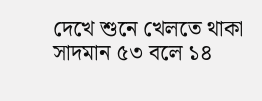দেখে শুনে খেলতে থাকা সাদমান ৫৩ বলে ১৪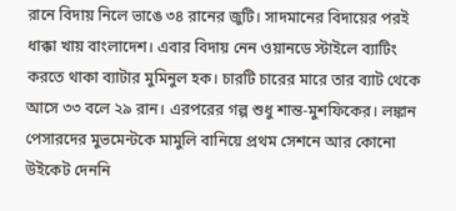রানে বিদায় নিলে ভাঙে ৩৪ রানের জুটি। সাদমানের বিদায়ের পরই ধাক্কা খায় বাংলাদেশ। এবার বিদায় নেন ওয়ানডে স্টাইলে ব্যাটিং করতে থাকা ব্যাটার মুমিনুল হক। চারটি চারের মারে তার ব্যাট থেকে আসে ৩৩ বলে ২৯ রান। এরপরের গল্প শুধু শান্ত-মুশফিকের। লঙ্কান পেসারদের মুভমেন্টকে মামুলি বানিয়ে প্রথম সেশনে আর কোনো উইকেট দেননি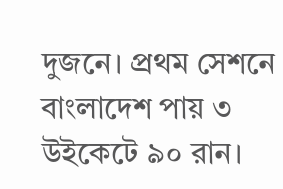দুজনে। প্রথম সেশনে বাংলাদেশ পায় ৩ উইকেটে ৯০ রান।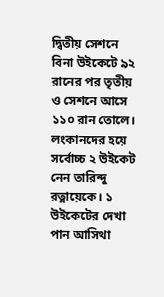দ্বিতীয় সেশনে বিনা উইকেটে ৯২ রানের পর তৃতীয় ও সেশনে আসে ১১০ রান তোলে। লংকানদের হয়ে সর্বোচ্চ ২ উইকেট নেন তারিন্দু রত্নায়েকে। ১ উইকেটের দেখা পান আসিথা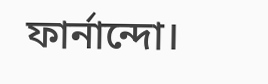ফার্নান্দো।